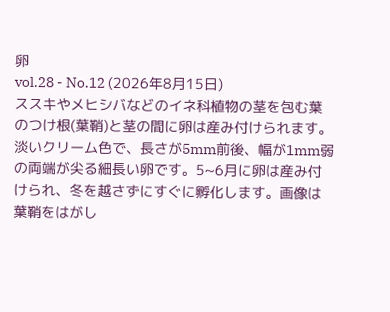卵
vol.28 - No.12 (2026年8月15日)
ススキやメヒシバなどのイネ科植物の茎を包む葉のつけ根(葉鞘)と茎の間に卵は産み付けられます。淡いクリーム色で、長さが5mm前後、幅が1mm弱の両端が尖る細長い卵です。5~6月に卵は産み付けられ、冬を越さずにすぐに孵化します。画像は葉鞘をはがし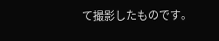て撮影したものです。